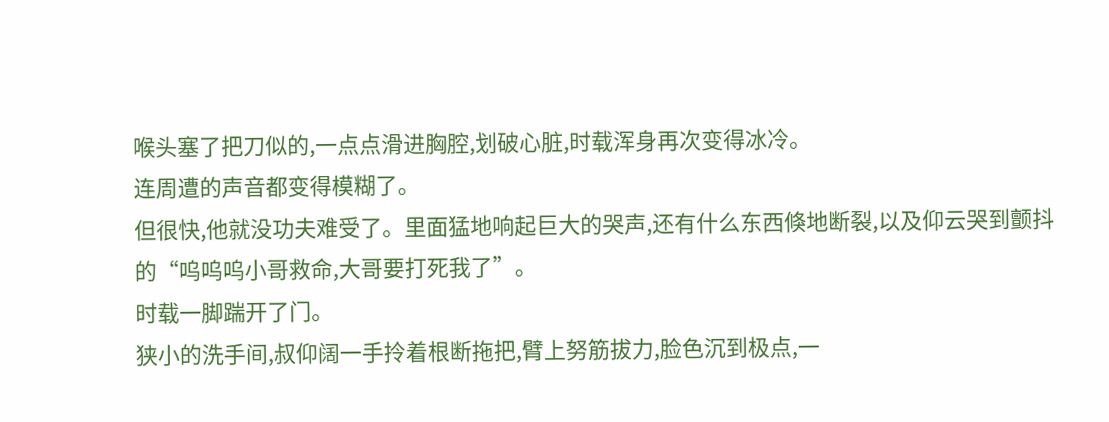喉头塞了把刀似的,一点点滑进胸腔,划破心脏,时载浑身再次变得冰冷。
连周遭的声音都变得模糊了。
但很快,他就没功夫难受了。里面猛地响起巨大的哭声,还有什么东西倏地断裂,以及仰云哭到颤抖的“呜呜呜小哥救命,大哥要打死我了”。
时载一脚踹开了门。
狭小的洗手间,叔仰阔一手拎着根断拖把,臂上努筋拔力,脸色沉到极点,一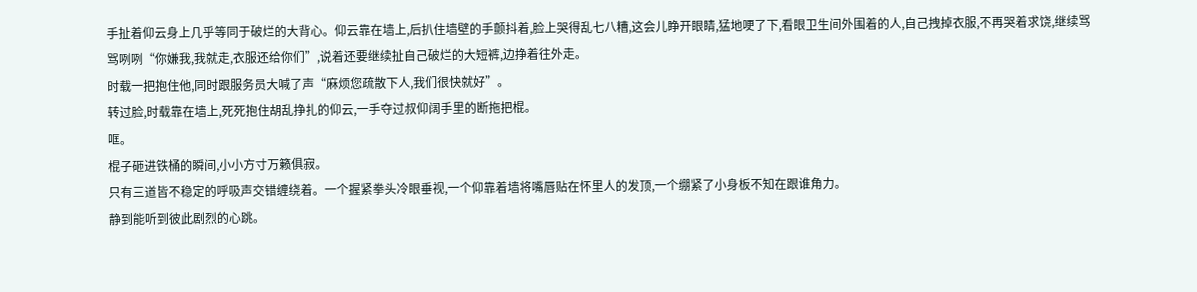手扯着仰云身上几乎等同于破烂的大背心。仰云靠在墙上,后扒住墙壁的手颤抖着,脸上哭得乱七八糟,这会儿睁开眼睛,猛地哽了下,看眼卫生间外围着的人,自己拽掉衣服,不再哭着求饶,继续骂骂咧咧“你嫌我,我就走,衣服还给你们”,说着还要继续扯自己破烂的大短裤,边挣着往外走。
时载一把抱住他,同时跟服务员大喊了声“麻烦您疏散下人,我们很快就好”。
转过脸,时载靠在墙上,死死抱住胡乱挣扎的仰云,一手夺过叔仰阔手里的断拖把棍。
哐。
棍子砸进铁桶的瞬间,小小方寸万籁俱寂。
只有三道皆不稳定的呼吸声交错缠绕着。一个握紧拳头冷眼垂视,一个仰靠着墙将嘴唇贴在怀里人的发顶,一个绷紧了小身板不知在跟谁角力。
静到能听到彼此剧烈的心跳。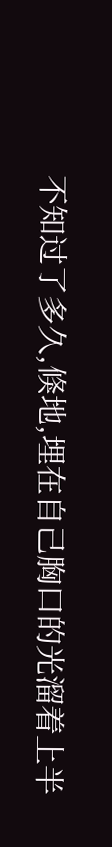不知过了多久,倏地,埋在自己胸口的光溜着上半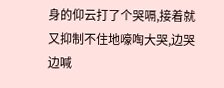身的仰云打了个哭嗝,接着就又抑制不住地嚎啕大哭,边哭边喊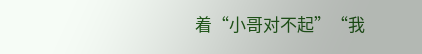着“小哥对不起”“我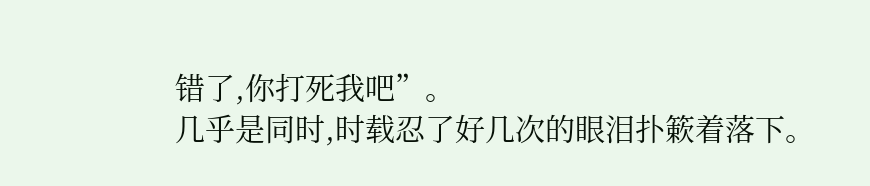错了,你打死我吧”。
几乎是同时,时载忍了好几次的眼泪扑簌着落下。